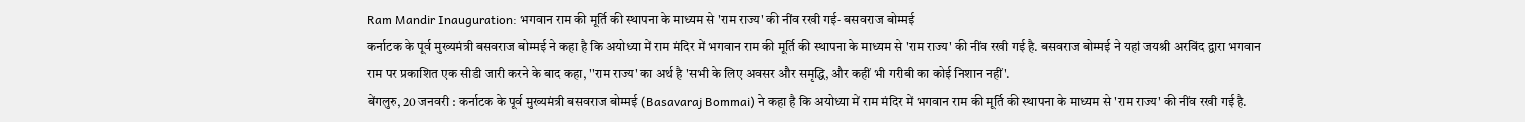Ram Mandir Inauguration: भगवान राम की मूर्ति की स्थापना के माध्यम से 'राम राज्य' की नींव रखी गई- बसवराज बोम्मई
कर्नाटक के पूर्व मुख्यमंत्री बसवराज बोम्मई ने कहा है कि अयोध्या में राम मंदिर में भगवान राम की मूर्ति की स्थापना के माध्यम से 'राम राज्य' की नींव रखी गई है. बसवराज बोम्मई ने यहां जयश्री अरविंद द्वारा भगवान राम पर प्रकाशित एक सीडी जारी करने के बाद कहा, ''राम राज्य' का अर्थ है 'सभी के लिए अवसर और समृद्धि, और कहीं भी गरीबी का कोई निशान नहीं'.
बेंगलुरु, 20 जनवरी : कर्नाटक के पूर्व मुख्यमंत्री बसवराज बोम्मई (Basavaraj Bommai) ने कहा है कि अयोध्या में राम मंदिर में भगवान राम की मूर्ति की स्थापना के माध्यम से 'राम राज्य' की नींव रखी गई है.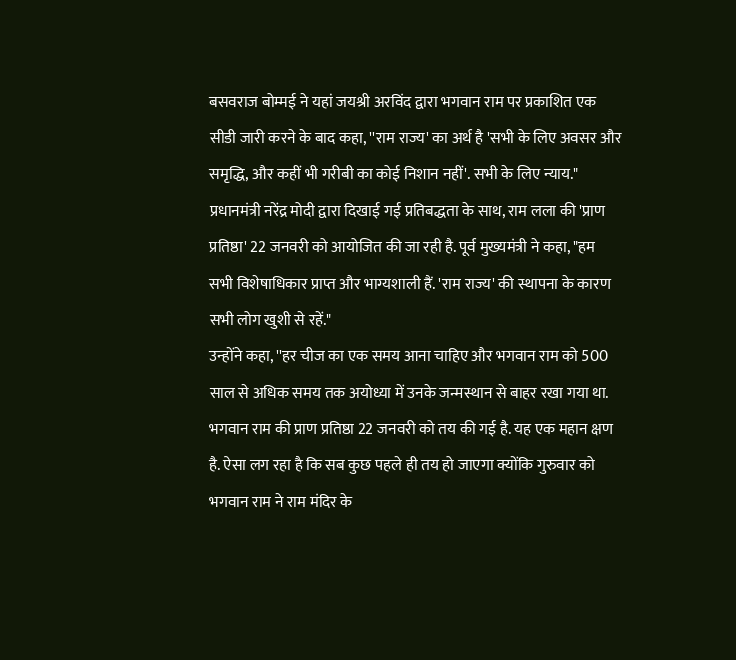बसवराज बोम्मई ने यहां जयश्री अरविंद द्वारा भगवान राम पर प्रकाशित एक सीडी जारी करने के बाद कहा, ''राम राज्य' का अर्थ है 'सभी के लिए अवसर और समृद्धि, और कहीं भी गरीबी का कोई निशान नहीं'. सभी के लिए न्याय." प्रधानमंत्री नरेंद्र मोदी द्वारा दिखाई गई प्रतिबद्धता के साथ, राम लला की 'प्राण प्रतिष्ठा' 22 जनवरी को आयोजित की जा रही है. पूर्व मुख्यमंत्री ने कहा, "हम सभी विशेषाधिकार प्राप्त और भाग्यशाली हैं. 'राम राज्य' की स्थापना के कारण सभी लोग खुशी से रहें."
उन्होंने कहा, ''हर चीज का एक समय आना चाहिए और भगवान राम को 500 साल से अधिक समय तक अयोध्या में उनके जन्मस्थान से बाहर रखा गया था. भगवान राम की प्राण प्रतिष्ठा 22 जनवरी को तय की गई है. यह एक महान क्षण है. ऐसा लग रहा है कि सब कुछ पहले ही तय हो जाएगा क्योंकि गुरुवार को भगवान राम ने राम मंदिर के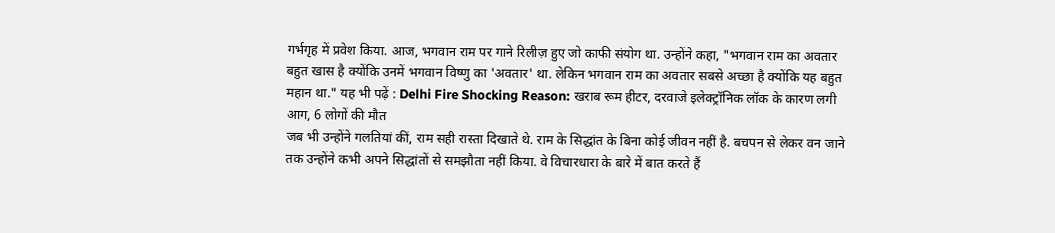गर्भगृह में प्रवेश किया. आज, भगवान राम पर गाने रिलीज़ हुए जो काफी संयोग था. उन्होंने कहा, "भगवान राम का अवतार बहुत खास है क्योंकि उनमें भगवान विष्णु का 'अवतार' था. लेकिन भगवान राम का अवतार सबसे अच्छा है क्योंकि यह बहुत महान था." यह भी पढ़ें : Delhi Fire Shocking Reason: खराब रूम हीटर, दरवाजे इलेक्ट्रॉनिक लॉक के कारण लगी आग, 6 लोगों की मौत
जब भी उन्होंने गलतियां कीं, राम सही रास्ता दिखाते थे. राम के सिद्धांत के बिना कोई जीवन नहीं है. बचपन से लेकर वन जाने तक उन्होंने कभी अपने सिद्धांतों से समझौता नहीं किया. वे विचारधारा के बारे में बात करते हैं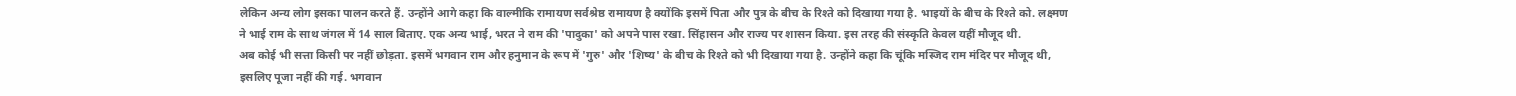लेकिन अन्य लोग इसका पालन करते हैं. उन्होंने आगे कहा कि वाल्मीकि रामायण सर्वश्रेष्ठ रामायण है क्योंकि इसमें पिता और पुत्र के बीच के रिश्ते को दिखाया गया है. भाइयों के बीच के रिश्ते को. लक्ष्मण ने भाई राम के साथ जंगल में 14 साल बिताए. एक अन्य भाई, भरत ने राम की 'पादुका' को अपने पास रखा. सिंहासन और राज्य पर शासन किया. इस तरह की संस्कृति केवल यहीं मौजूद थी.
अब कोई भी सत्ता किसी पर नहीं छोड़ता. इसमें भगवान राम और हनुमान के रूप में 'गुरु' और 'शिष्य' के बीच के रिश्ते को भी दिखाया गया है. उन्होंने कहा कि चूंकि मस्जिद राम मंदिर पर मौजूद थी, इसलिए पूजा नहीं की गई. भगवान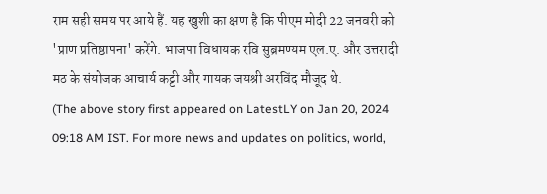राम सही समय पर आये हैं. यह खुशी का क्षण है कि पीएम मोदी 22 जनवरी को 'प्राण प्रतिष्ठापना' करेंगे. भाजपा विधायक रवि सुब्रमण्यम एल.ए. और उत्तरादी मठ के संयोजक आचार्य कट्टी और गायक जयश्री अरविंद मौजूद थे.
(The above story first appeared on LatestLY on Jan 20, 2024 09:18 AM IST. For more news and updates on politics, world,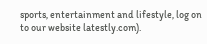sports, entertainment and lifestyle, log on to our website latestly.com).